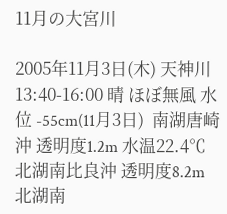11月の大宮川

2005年11月3日(木) 天神川 13:40-16:00 晴 ほぼ無風 水位 -55cm(11月3日)  南湖唐崎沖 透明度1.2m 水温22.4℃ 北湖南比良沖 透明度8.2m 北湖南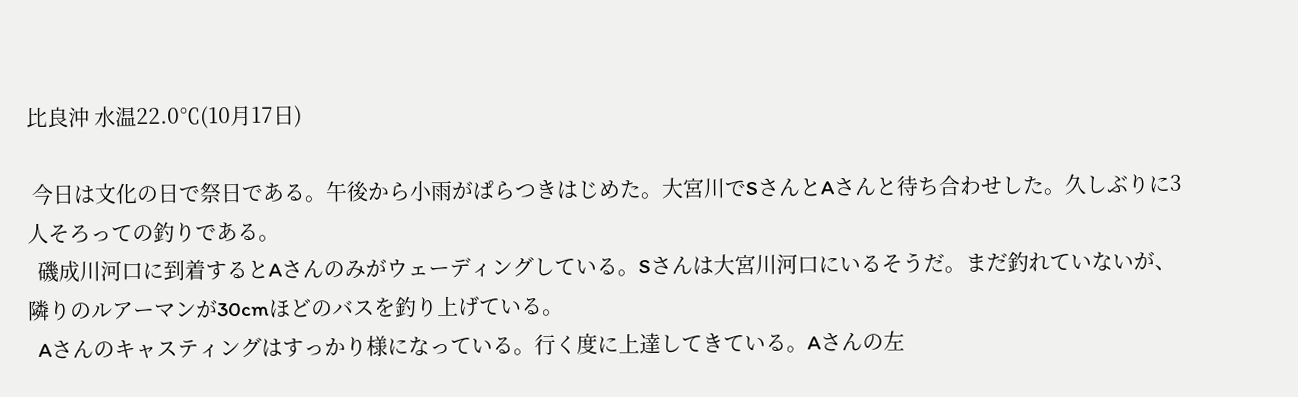比良沖 水温22.0℃(10月17日)

 今日は文化の日で祭日である。午後から小雨がぱらつきはじめた。大宮川でSさんとAさんと待ち合わせした。久しぶりに3人そろっての釣りである。
  磯成川河口に到着するとAさんのみがウェーディングしている。Sさんは大宮川河口にいるそうだ。まだ釣れていないが、隣りのルアーマンが30cmほどのバスを釣り上げている。
  Aさんのキャスティングはすっかり様になっている。行く度に上達してきている。Aさんの左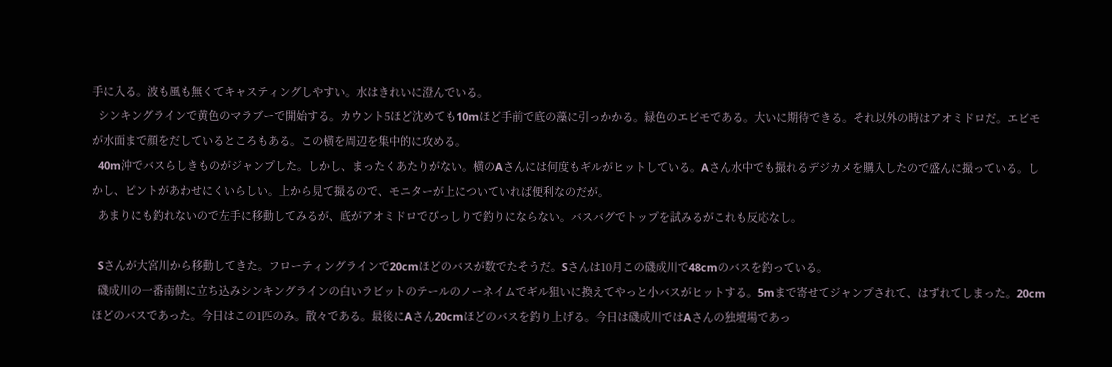手に入る。波も風も無くてキャスティングしやすい。水はきれいに澄んでいる。
  シンキングラインで黄色のマラブーで開始する。カウント5ほど沈めても10mほど手前で底の藻に引っかかる。緑色のエビモである。大いに期待できる。それ以外の時はアオミドロだ。エビモが水面まで顔をだしているところもある。この横を周辺を集中的に攻める。
  40m沖でバスらしきものがジャンプした。しかし、まったくあたりがない。横のAさんには何度もギルがヒットしている。Aさん水中でも撮れるデジカメを購入したので盛んに撮っている。しかし、ピントがあわせにくいらしい。上から見て撮るので、モニターが上についていれば便利なのだが。
  あまりにも釣れないので左手に移動してみるが、底がアオミドロでびっしりで釣りにならない。バスバグでトップを試みるがこれも反応なし。

  Sさんが大宮川から移動してきた。フローティングラインで20cmほどのバスが数でたそうだ。Sさんは10月この磯成川で48cmのバスを釣っている。
  磯成川の一番南側に立ち込みシンキングラインの白いラビットのテールのノーネイムでギル狙いに換えてやっと小バスがヒットする。5mまで寄せてジャンプされて、はずれてしまった。20cmほどのバスであった。今日はこの1匹のみ。散々である。最後にAさん20cmほどのバスを釣り上げる。今日は磯成川ではAさんの独壇場であっ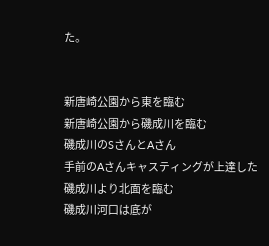た。


新唐崎公園から東を臨む
新唐崎公園から磯成川を臨む
磯成川のSさんとAさん
手前のAさんキャスティングが上達した
磯成川より北面を臨む
磯成川河口は底が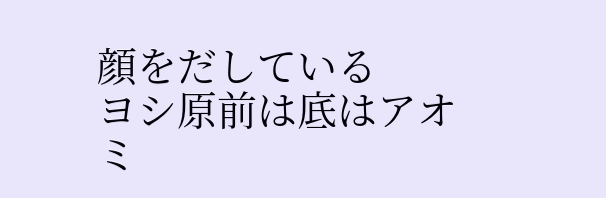顔をだしている
ヨシ原前は底はアオミ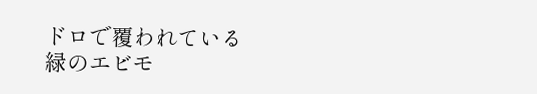ドロで覆われている
緑のエビモ